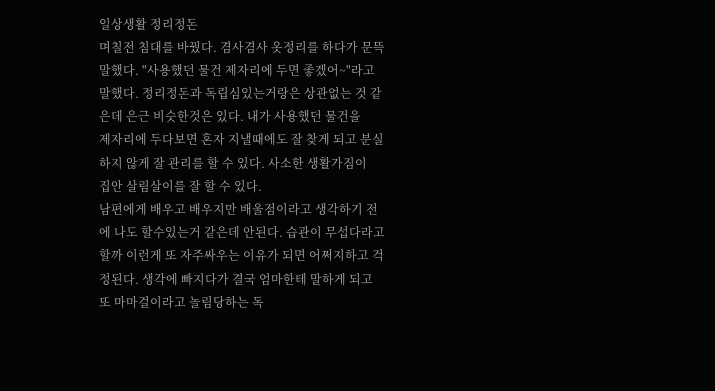일상생활 정리정돈
며칠전 침대를 바꿨다. 겸사겸사 옷정리를 하다가 문뜩 말했다. "사용했던 물건 제자리에 두면 좋겠어~"라고 말했다. 정리정돈과 독립심있는거랑은 상관없는 것 같은데 은근 비슷한것은 있다. 내가 사용했던 물건을
제자리에 두다보면 혼자 지낼때에도 잘 찾게 되고 분실하지 않게 잘 관리를 할 수 있다. 사소한 생활가짐이
집안 살림살이를 잘 할 수 있다.
남편에게 배우고 배우지만 배울점이라고 생각하기 전에 나도 할수있는거 같은데 안된다. 습관이 무섭다라고 할까 이런게 또 자주싸우는 이유가 되면 어쩌지하고 걱정된다. 생각에 빠지다가 결국 엄마한테 말하게 되고
또 마마걸이라고 놀림당하는 독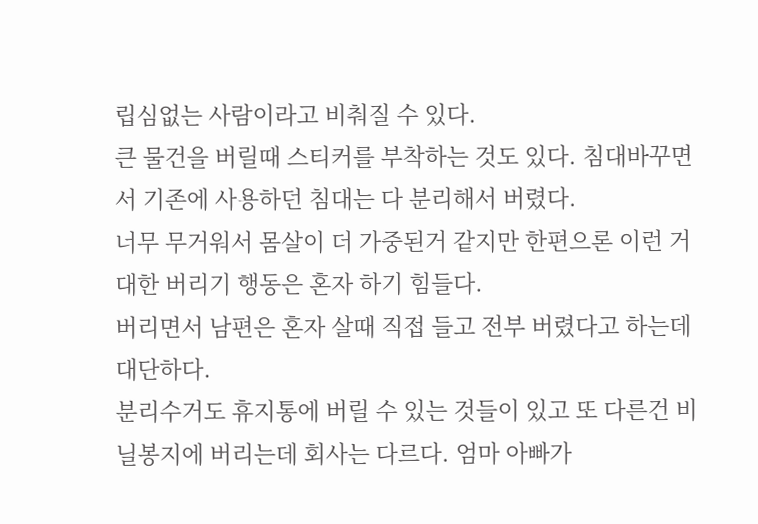립심없는 사람이라고 비춰질 수 있다.
큰 물건을 버릴때 스티커를 부착하는 것도 있다. 침대바꾸면서 기존에 사용하던 침대는 다 분리해서 버렸다.
너무 무거워서 몸살이 더 가중된거 같지만 한편으론 이런 거대한 버리기 행동은 혼자 하기 힘들다.
버리면서 남편은 혼자 살때 직접 들고 전부 버렸다고 하는데 대단하다.
분리수거도 휴지통에 버릴 수 있는 것들이 있고 또 다른건 비닐봉지에 버리는데 회사는 다르다. 엄마 아빠가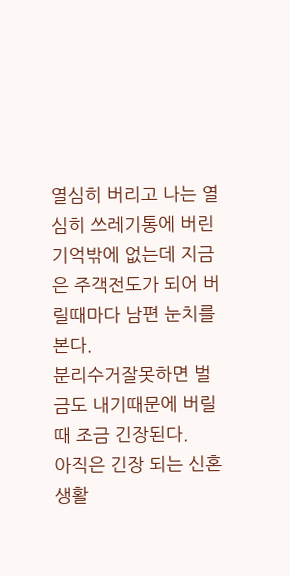열심히 버리고 나는 열심히 쓰레기통에 버린 기억밖에 없는데 지금은 주객전도가 되어 버릴때마다 남편 눈치를본다.
분리수거잘못하면 벌금도 내기때문에 버릴 때 조금 긴장된다.
아직은 긴장 되는 신혼생활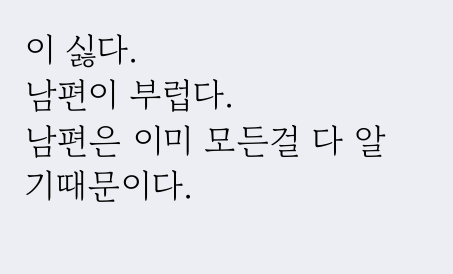이 싫다.
남편이 부럽다.
남편은 이미 모든걸 다 알기때문이다.